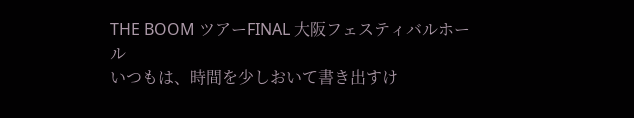THE BOOM ツアーFINAL 大阪フェスティバルホール
いつもは、時間を少しおいて書き出すけ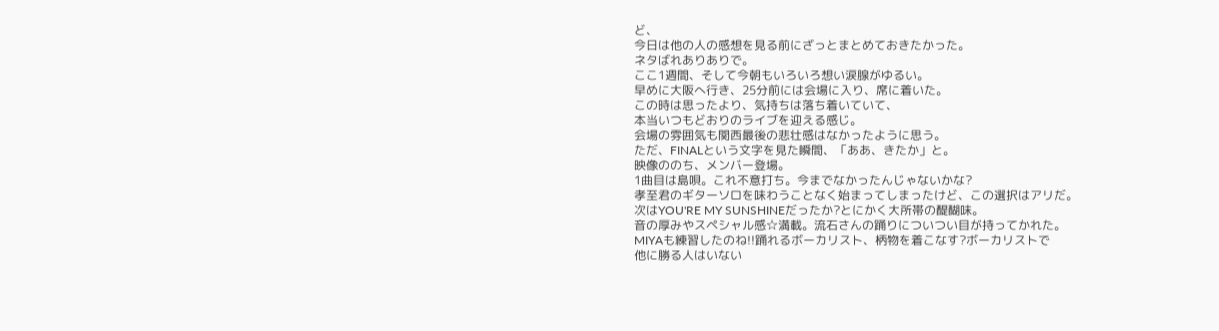ど、
今日は他の人の感想を見る前にざっとまとめておきたかった。
ネタばれありありで。
ここ1週間、そして今朝もいろいろ想い涙腺がゆるい。
早めに大阪へ行き、25分前には会場に入り、席に着いた。
この時は思ったより、気持ちは落ち着いていて、
本当いつもどおりのライブを迎える感じ。
会場の雰囲気も関西最後の悲壮感はなかったように思う。
ただ、FINALという文字を見た瞬間、「ああ、きたか」と。
映像ののち、メンバー登場。
1曲目は島唄。これ不意打ち。今までなかったんじゃないかな?
孝至君のギターソロを味わうことなく始まってしまったけど、この選択はアリだ。
次はYOU'RE MY SUNSHINEだったか?とにかく大所帯の醍醐味。
音の厚みやスペシャル感☆満載。流石さんの踊りについつい目が持ってかれた。
MIYAも練習したのね!!踊れるボーカリスト、柄物を着こなす?ボーカリストで
他に勝る人はいない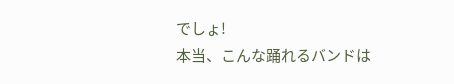でしょ!
本当、こんな踊れるバンドは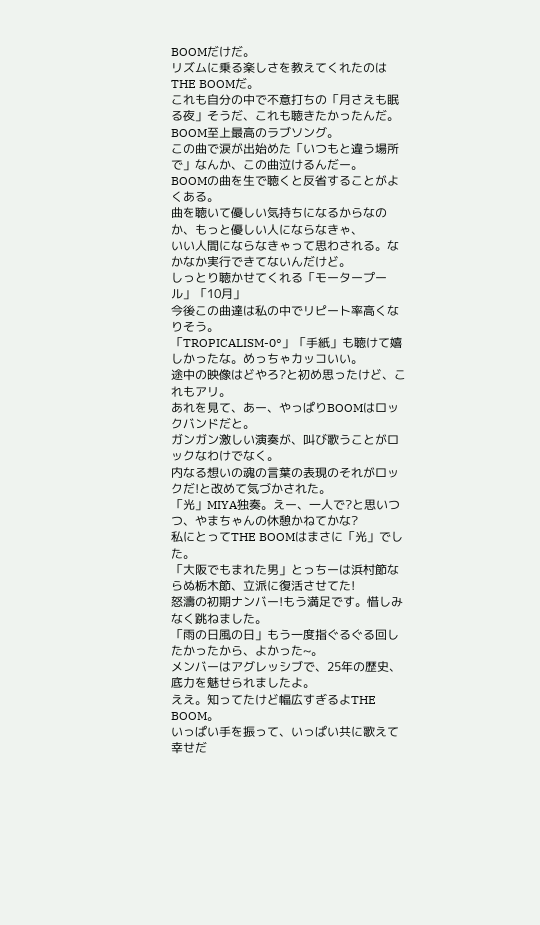BOOMだけだ。
リズムに乗る楽しさを教えてくれたのはTHE BOOMだ。
これも自分の中で不意打ちの「月さえも眠る夜」そうだ、これも聴きたかったんだ。
BOOM至上最高のラブソング。
この曲で涙が出始めた「いつもと違う場所で」なんか、この曲泣けるんだー。
BOOMの曲を生で聴くと反省することがよくある。
曲を聴いて優しい気持ちになるからなのか、もっと優しい人にならなきゃ、
いい人間にならなきゃって思わされる。なかなか実行できてないんだけど。
しっとり聴かせてくれる「モータープール」「10月」
今後この曲達は私の中でリピート率高くなりそう。
「TROPICALISM-0°」「手紙」も聴けて嬉しかったな。めっちゃカッコいい。
途中の映像はどやろ?と初め思ったけど、これもアリ。
あれを見て、あー、やっぱりBOOMはロックバンドだと。
ガンガン激しい演奏が、叫び歌うことがロックなわけでなく。
内なる想いの魂の言葉の表現のそれがロックだ!と改めて気づかされた。
「光」MIYA独奏。えー、一人で?と思いつつ、やまちゃんの休憩かねてかな?
私にとってTHE BOOMはまさに「光」でした。
「大阪でもまれた男」とっちーは浜村節ならぬ栃木節、立派に復活させてた!
怒濤の初期ナンバー!もう満足です。惜しみなく跳ねました。
「雨の日風の日」もう一度指ぐるぐる回したかったから、よかった~。
メンバーはアグレッシブで、25年の歴史、底力を魅せられましたよ。
ええ。知ってたけど幅広すぎるよTHE BOOM。
いっぱい手を振って、いっぱい共に歌えて幸せだ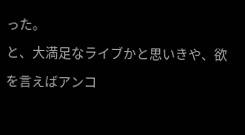った。
と、大満足なライブかと思いきや、欲を言えばアンコ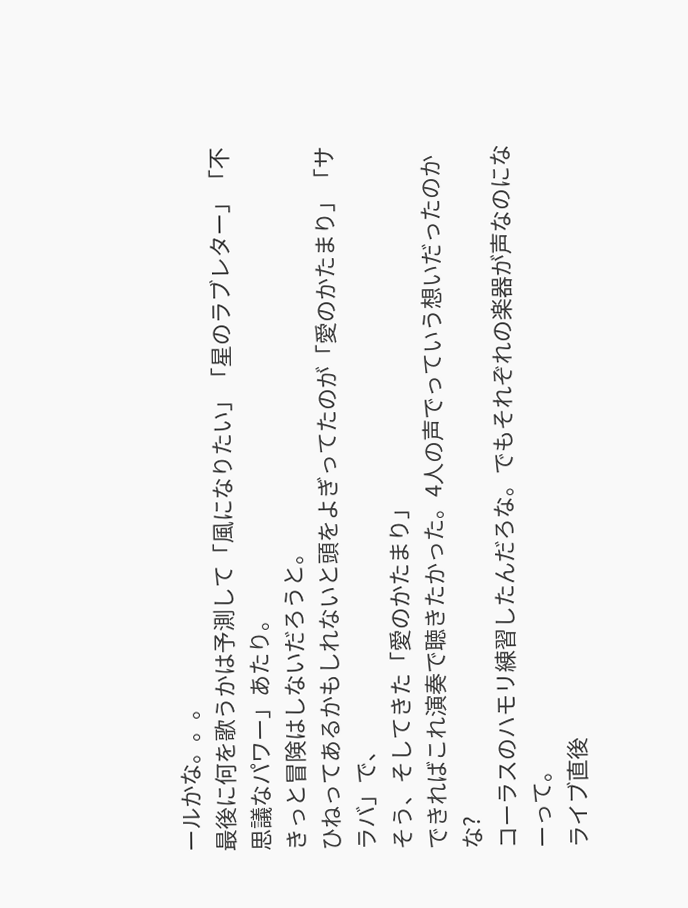ールかな。。。
最後に何を歌うかは予測して「風になりたい」「星のラブレター」「不思議なパワー」あたり。
きっと冒険はしないだろうと。
ひねってあるかもしれないと頭をよぎってたのが「愛のかたまり」「サラバ」で、
そう、そしてきた「愛のかたまり」
できればこれ演奏で聴きたかった。4人の声でっていう想いだったのかな?
コーラスのハモリ練習したんだろな。でもそれぞれの楽器が声なのになーって。
ライブ直後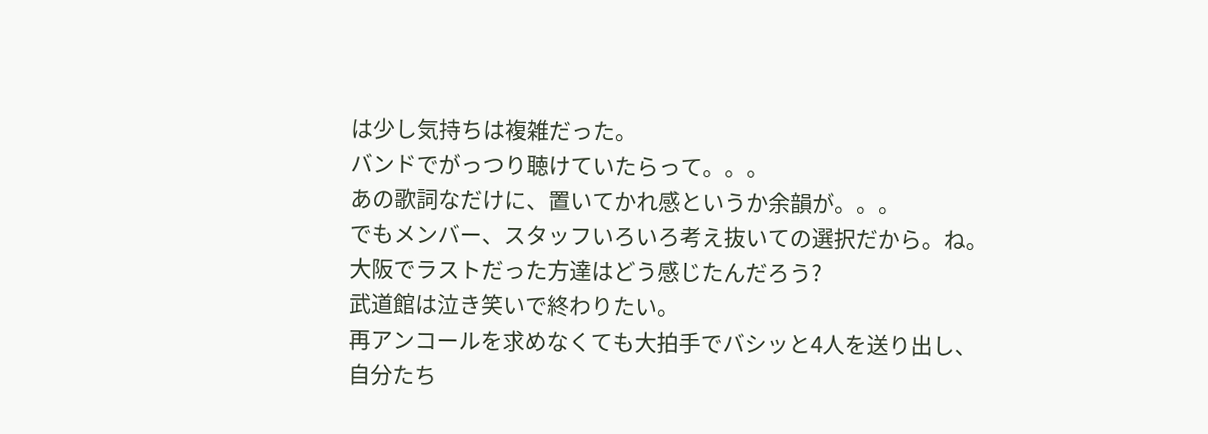は少し気持ちは複雑だった。
バンドでがっつり聴けていたらって。。。
あの歌詞なだけに、置いてかれ感というか余韻が。。。
でもメンバー、スタッフいろいろ考え抜いての選択だから。ね。
大阪でラストだった方達はどう感じたんだろう?
武道館は泣き笑いで終わりたい。
再アンコールを求めなくても大拍手でバシッと4人を送り出し、
自分たち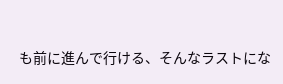も前に進んで行ける、そんなラストにな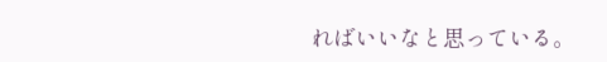ればいいなと思っている。